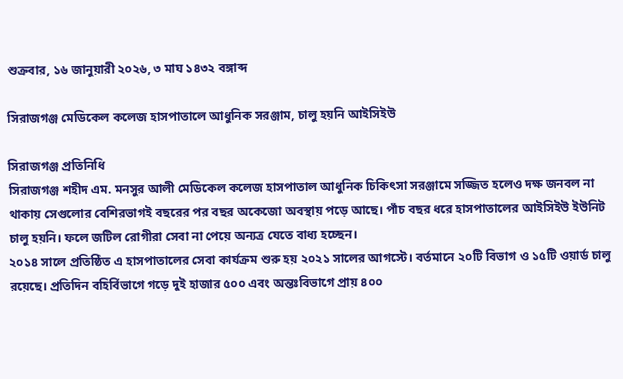শুক্রবার, ১৬ জানুয়ারী ২০২৬, ৩ মাঘ ১৪৩২ বঙ্গাব্দ

সিরাজগঞ্জ মেডিকেল কলেজ হাসপাতালে আধুনিক সরঞ্জাম, চালু হয়নি আইসিইউ

সিরাজগঞ্জ প্রতিনিধি
সিরাজগঞ্জ শহীদ এম. মনসুর আলী মেডিকেল কলেজ হাসপাতাল আধুনিক চিকিৎসা সরঞ্জামে সজ্জিত হলেও দক্ষ জনবল না থাকায় সেগুলোর বেশিরভাগই বছরের পর বছর অকেজো অবস্থায় পড়ে আছে। পাঁচ বছর ধরে হাসপাতালের আইসিইউ ইউনিট চালু হয়নি। ফলে জটিল রোগীরা সেবা না পেয়ে অন্যত্র যেতে বাধ্য হচ্ছেন।
২০১৪ সালে প্রতিষ্ঠিত এ হাসপাতালের সেবা কার্যক্রম শুরু হয় ২০২১ সালের আগস্টে। বর্তমানে ২০টি বিভাগ ও ১৫টি ওয়ার্ড চালু রয়েছে। প্রতিদিন বহির্বিভাগে গড়ে দুই হাজার ৫০০ এবং অন্তঃবিভাগে প্রায় ৪০০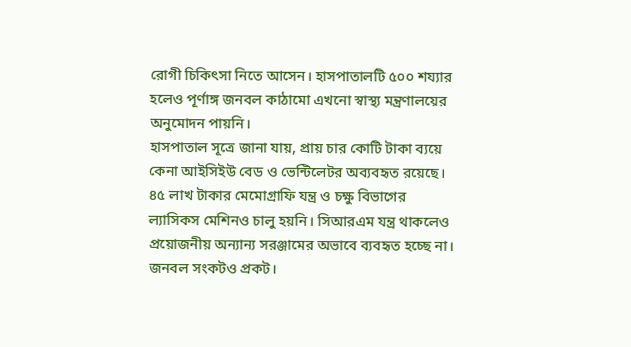রোগী চিকিৎসা নিতে আসেন। হাসপাতালটি ৫০০ শয্যার হলেও পূর্ণাঙ্গ জনবল কাঠামো এখনো স্বাস্থ্য মন্ত্রণালয়ের অনুমোদন পায়নি।
হাসপাতাল সূত্রে জানা যায়, প্রায় চার কোটি টাকা ব্যয়ে কেনা আইসিইউ বেড ও ভেন্টিলেটর অব্যবহৃত রয়েছে। ৪৫ লাখ টাকার মেমোগ্রাফি যন্ত্র ও চক্ষু বিভাগের ল্যাসিকস মেশিনও চালু হয়নি। সিআরএম যন্ত্র থাকলেও প্রয়োজনীয় অন্যান্য সরঞ্জামের অভাবে ব্যবহৃত হচ্ছে না।
জনবল সংকটও প্রকট।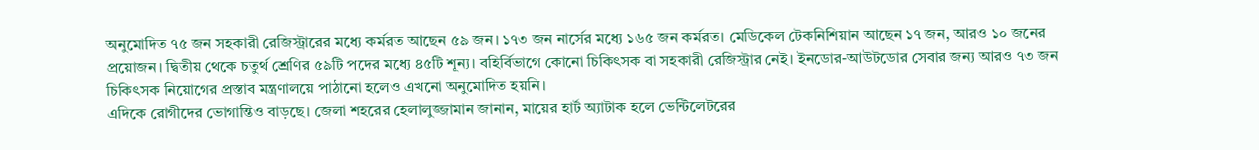অনুমোদিত ৭৫ জন সহকারী রেজিস্ট্রারের মধ্যে কর্মরত আছেন ৫৯ জন। ১৭৩ জন নার্সের মধ্যে ১৬৫ জন কর্মরত। মেডিকেল টেকনিশিয়ান আছেন ১৭ জন, আরও ১০ জনের প্রয়োজন। দ্বিতীয় থেকে চতুর্থ শ্রেণির ৫৯টি পদের মধ্যে ৪৫টি শূন্য। বহির্বিভাগে কোনো চিকিৎসক বা সহকারী রেজিস্ট্রার নেই। ইনডোর-আউটডোর সেবার জন্য আরও ৭৩ জন চিকিৎসক নিয়োগের প্রস্তাব মন্ত্রণালয়ে পাঠানো হলেও এখনো অনুমোদিত হয়নি।
এদিকে রোগীদের ভোগান্তিও বাড়ছে। জেলা শহরের হেলালুজ্জামান জানান, মায়ের হার্ট অ্যাটাক হলে ভেন্টিলেটরের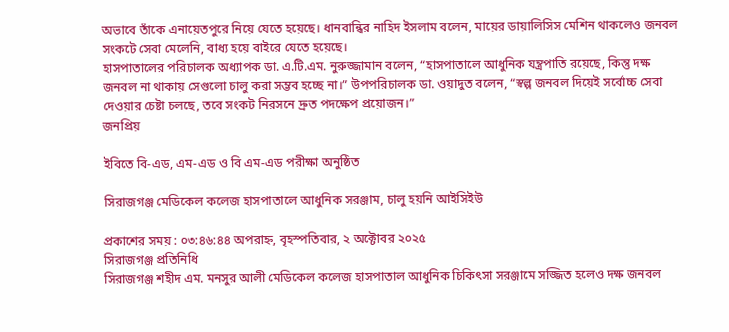অভাবে তাঁকে এনায়েতপুরে নিয়ে যেতে হয়েছে। ধানবান্ধির নাহিদ ইসলাম বলেন, মায়ের ডায়ালিসিস মেশিন থাকলেও জনবল সংকটে সেবা মেলেনি, বাধ্য হয়ে বাইরে যেতে হয়েছে।
হাসপাতালের পরিচালক অধ্যাপক ডা. এ.টি.এম. নুরুজ্জামান বলেন, “হাসপাতালে আধুনিক যন্ত্রপাতি রয়েছে, কিন্তু দক্ষ জনবল না থাকায় সেগুলো চালু করা সম্ভব হচ্ছে না।” উপপরিচালক ডা. ওয়াদুত বলেন, “স্বল্প জনবল দিয়েই সর্বোচ্চ সেবা দেওয়ার চেষ্টা চলছে, তবে সংকট নিরসনে দ্রুত পদক্ষেপ প্রয়োজন।”
জনপ্রিয়

ইবিতে বি-এড, এম-এড ও বি এম-এড পরীক্ষা অনুষ্ঠিত

সিরাজগঞ্জ মেডিকেল কলেজ হাসপাতালে আধুনিক সরঞ্জাম, চালু হয়নি আইসিইউ

প্রকাশের সময় : ০৩:৪৬:৪৪ অপরাহ্ন, বৃহস্পতিবার, ২ অক্টোবর ২০২৫
সিরাজগঞ্জ প্রতিনিধি
সিরাজগঞ্জ শহীদ এম. মনসুর আলী মেডিকেল কলেজ হাসপাতাল আধুনিক চিকিৎসা সরঞ্জামে সজ্জিত হলেও দক্ষ জনবল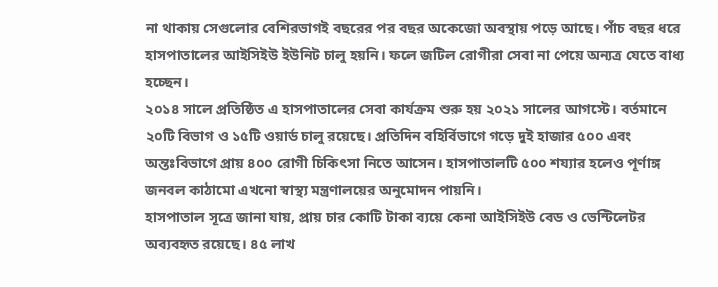না থাকায় সেগুলোর বেশিরভাগই বছরের পর বছর অকেজো অবস্থায় পড়ে আছে। পাঁচ বছর ধরে হাসপাতালের আইসিইউ ইউনিট চালু হয়নি। ফলে জটিল রোগীরা সেবা না পেয়ে অন্যত্র যেতে বাধ্য হচ্ছেন।
২০১৪ সালে প্রতিষ্ঠিত এ হাসপাতালের সেবা কার্যক্রম শুরু হয় ২০২১ সালের আগস্টে। বর্তমানে ২০টি বিভাগ ও ১৫টি ওয়ার্ড চালু রয়েছে। প্রতিদিন বহির্বিভাগে গড়ে দুই হাজার ৫০০ এবং অন্তঃবিভাগে প্রায় ৪০০ রোগী চিকিৎসা নিতে আসেন। হাসপাতালটি ৫০০ শয্যার হলেও পূর্ণাঙ্গ জনবল কাঠামো এখনো স্বাস্থ্য মন্ত্রণালয়ের অনুমোদন পায়নি।
হাসপাতাল সূত্রে জানা যায়, প্রায় চার কোটি টাকা ব্যয়ে কেনা আইসিইউ বেড ও ভেন্টিলেটর অব্যবহৃত রয়েছে। ৪৫ লাখ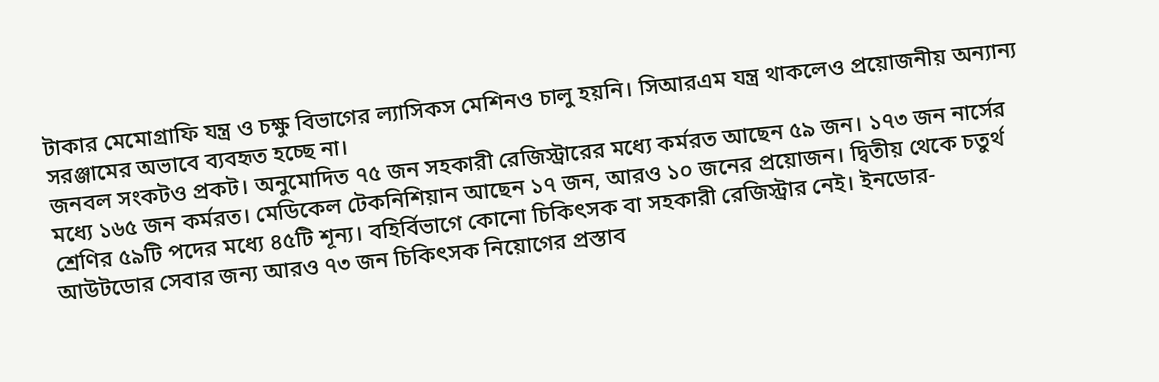টাকার মেমোগ্রাফি যন্ত্র ও চক্ষু বিভাগের ল্যাসিকস মেশিনও চালু হয়নি। সিআরএম যন্ত্র থাকলেও প্রয়োজনীয় অন্যান্য সরঞ্জামের অভাবে ব্যবহৃত হচ্ছে না।
জনবল সংকটও প্রকট। অনুমোদিত ৭৫ জন সহকারী রেজিস্ট্রারের মধ্যে কর্মরত আছেন ৫৯ জন। ১৭৩ জন নার্সের মধ্যে ১৬৫ জন কর্মরত। মেডিকেল টেকনিশিয়ান আছেন ১৭ জন, আরও ১০ জনের প্রয়োজন। দ্বিতীয় থেকে চতুর্থ শ্রেণির ৫৯টি পদের মধ্যে ৪৫টি শূন্য। বহির্বিভাগে কোনো চিকিৎসক বা সহকারী রেজিস্ট্রার নেই। ইনডোর-আউটডোর সেবার জন্য আরও ৭৩ জন চিকিৎসক নিয়োগের প্রস্তাব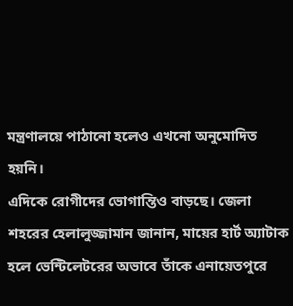মন্ত্রণালয়ে পাঠানো হলেও এখনো অনুমোদিত হয়নি।
এদিকে রোগীদের ভোগান্তিও বাড়ছে। জেলা শহরের হেলালুজ্জামান জানান, মায়ের হার্ট অ্যাটাক হলে ভেন্টিলেটরের অভাবে তাঁকে এনায়েতপুরে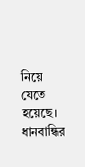নিয়ে যেতে হয়েছে। ধানবান্ধির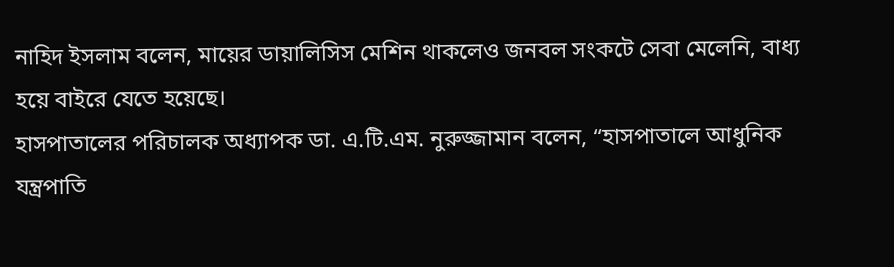নাহিদ ইসলাম বলেন, মায়ের ডায়ালিসিস মেশিন থাকলেও জনবল সংকটে সেবা মেলেনি, বাধ্য হয়ে বাইরে যেতে হয়েছে।
হাসপাতালের পরিচালক অধ্যাপক ডা. এ.টি.এম. নুরুজ্জামান বলেন, “হাসপাতালে আধুনিক যন্ত্রপাতি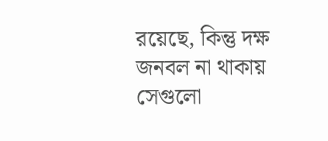রয়েছে, কিন্তু দক্ষ জনবল না থাকায় সেগুলো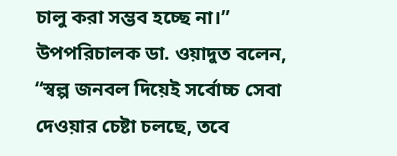চালু করা সম্ভব হচ্ছে না।” উপপরিচালক ডা. ওয়াদুত বলেন, “স্বল্প জনবল দিয়েই সর্বোচ্চ সেবা দেওয়ার চেষ্টা চলছে, তবে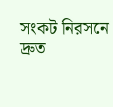সংকট নিরসনে দ্রুত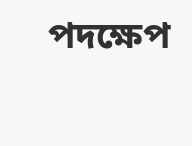পদক্ষেপ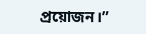প্রয়োজন।”